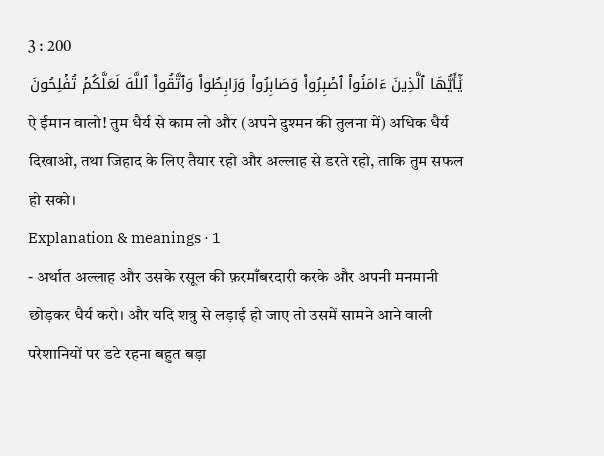3 : 200
يَٰٓأَيُّهَا ٱلَّذِينَ ءَامَنُواْ ٱصۡبِرُواْ وَصَابِرُواْ وَرَابِطُواْ وَٱتَّقُواْ ٱللَّهَ لَعَلَّكُمۡ تُفۡلِحُونَ
ऐ ईमान वालो! तुम धैर्य से काम लो और (अपने दुश्मन की तुलना में) अधिक धैर्य दिखाओ, तथा जिहाद के लिए तैयार रहो और अल्लाह से डरते रहो, ताकि तुम सफल हो सको।
Explanation & meanings · 1
- अर्थात अल्लाह और उसके रसूल की फ़रमाँबरदारी करके और अपनी मनमानी छोड़कर धैर्य करो। और यदि शत्रु से लड़ाई हो जाए तो उसमें सामने आने वाली परेशानियों पर डटे रहना बहुत बड़ा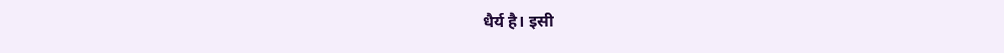धैर्य है। इसी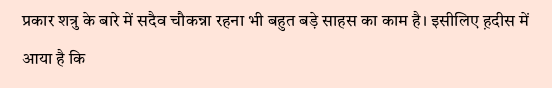प्रकार शत्रु के बारे में सदैव चौकन्ना रहना भी बहुत बड़े साहस का काम है। इसीलिए ह़दीस में आया है कि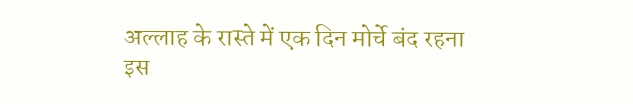अल्लाह के रास्ते में एक दिन मोर्चे बंद रहना इस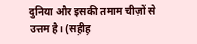दुनिया और इसकी तमाम चीज़ों से उत्तम है। (सह़ीह़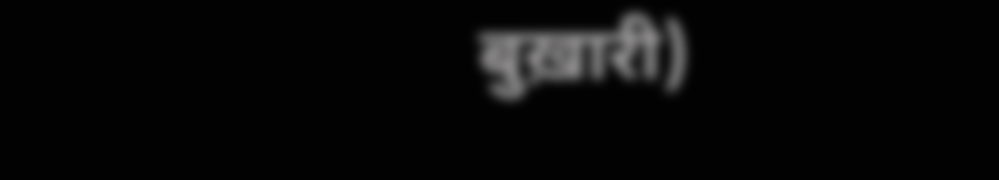बुख़ारी)